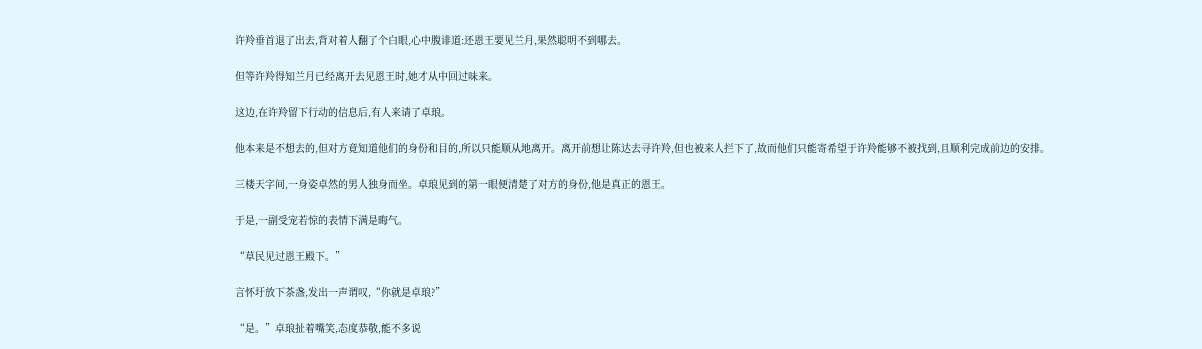许羚垂首退了出去,背对着人翻了个白眼,心中腹诽道:还恩王要见兰月,果然聪明不到哪去。

但等许羚得知兰月已经离开去见恩王时,她才从中回过味来。

这边,在许羚留下行动的信息后,有人来请了卓琅。

他本来是不想去的,但对方竟知道他们的身份和目的,所以只能顺从地离开。离开前想让陈达去寻许羚,但也被来人拦下了,故而他们只能寄希望于许羚能够不被找到,且顺利完成前边的安排。

三楼天字间,一身姿卓然的男人独身而坐。卓琅见到的第一眼便清楚了对方的身份,他是真正的恩王。

于是,一副受宠若惊的表情下满是晦气。

“草民见过恩王殿下。”

言怀圩放下茶盏,发出一声谓叹,“你就是卓琅?”

“是。”卓琅扯着嘴笑,态度恭敬,能不多说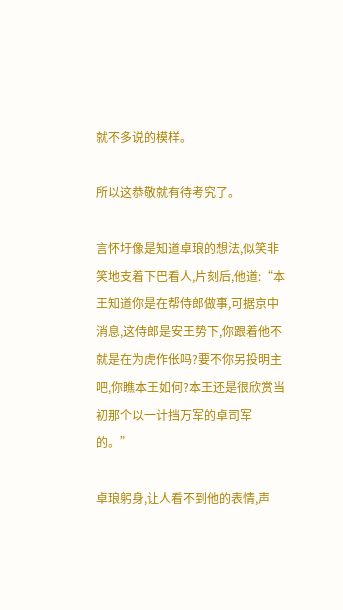就不多说的模样。

所以这恭敬就有待考究了。

言怀圩像是知道卓琅的想法,似笑非笑地支着下巴看人,片刻后,他道:“本王知道你是在帮侍郎做事,可据京中消息,这侍郎是安王势下,你跟着他不就是在为虎作伥吗?要不你另投明主吧,你瞧本王如何?本王还是很欣赏当初那个以一计挡万军的卓司军的。”

卓琅躬身,让人看不到他的表情,声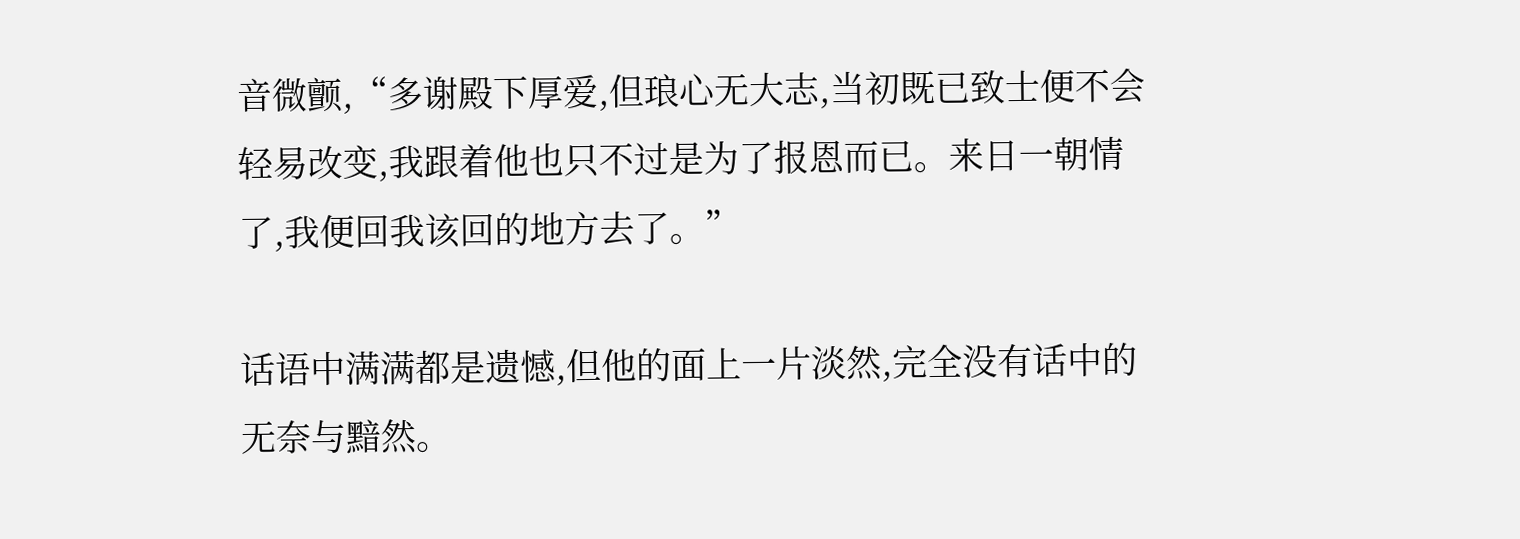音微颤,“多谢殿下厚爱,但琅心无大志,当初既已致士便不会轻易改变,我跟着他也只不过是为了报恩而已。来日一朝情了,我便回我该回的地方去了。”

话语中满满都是遗憾,但他的面上一片淡然,完全没有话中的无奈与黯然。